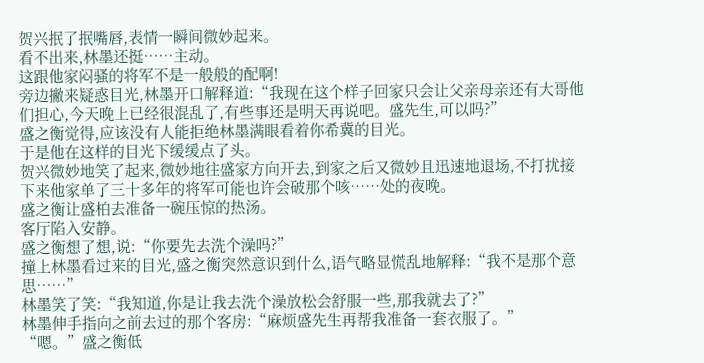贺兴抿了抿嘴唇,表情一瞬间微妙起来。
看不出来,林墨还挺……主动。
这跟他家闷骚的将军不是一般般的配啊!
旁边撇来疑惑目光,林墨开口解释道:“我现在这个样子回家只会让父亲母亲还有大哥他们担心,今天晚上已经很混乱了,有些事还是明天再说吧。盛先生,可以吗?”
盛之衡觉得,应该没有人能拒绝林墨满眼看着你希冀的目光。
于是他在这样的目光下缓缓点了头。
贺兴微妙地笑了起来,微妙地往盛家方向开去,到家之后又微妙且迅速地退场,不打扰接下来他家单了三十多年的将军可能也许会破那个咳……处的夜晚。
盛之衡让盛柏去准备一碗压惊的热汤。
客厅陷入安静。
盛之衡想了想,说:“你要先去洗个澡吗?”
撞上林墨看过来的目光,盛之衡突然意识到什么,语气略显慌乱地解释:“我不是那个意思……”
林墨笑了笑:“我知道,你是让我去洗个澡放松会舒服一些,那我就去了?”
林墨伸手指向之前去过的那个客房:“麻烦盛先生再帮我准备一套衣服了。”
“嗯。”盛之衡低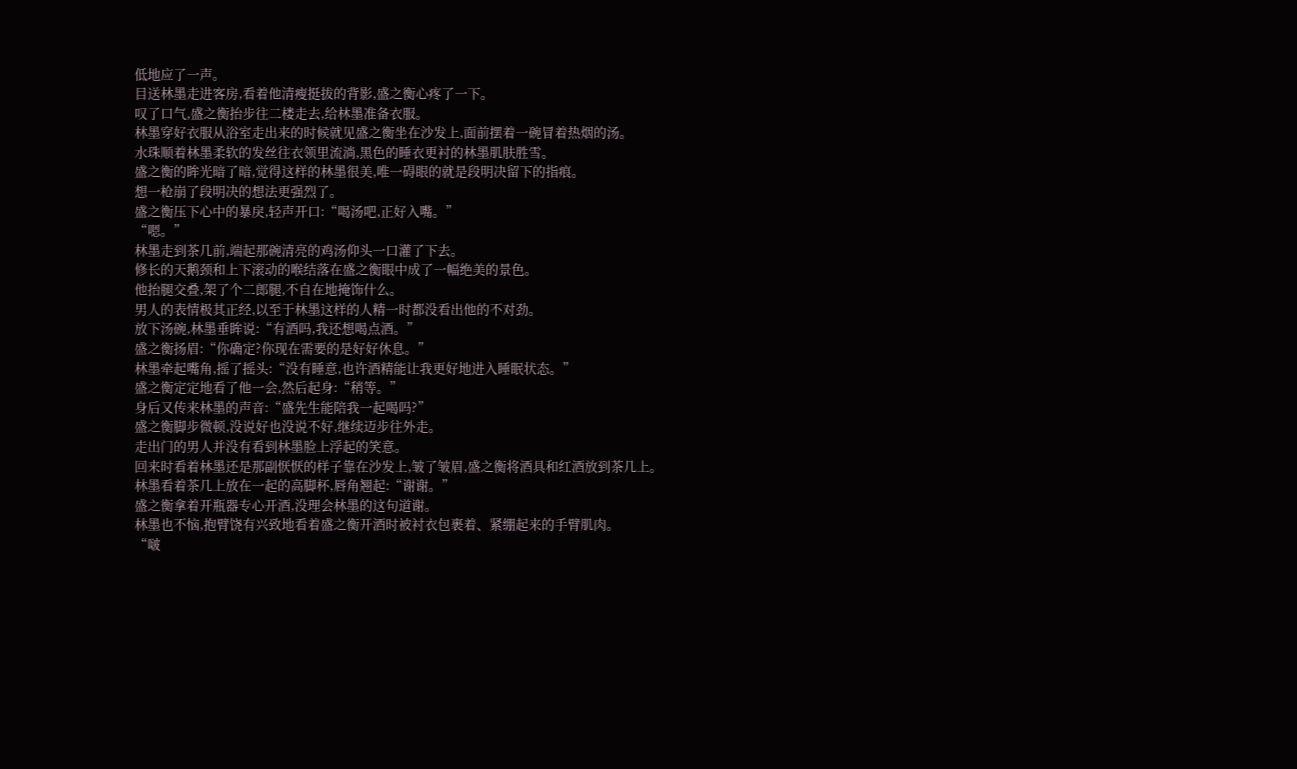低地应了一声。
目送林墨走进客房,看着他清瘦挺拔的背影,盛之衡心疼了一下。
叹了口气,盛之衡抬步往二楼走去,给林墨准备衣服。
林墨穿好衣服从浴室走出来的时候就见盛之衡坐在沙发上,面前摆着一碗冒着热烟的汤。
水珠顺着林墨柔软的发丝往衣领里流淌,黑色的睡衣更衬的林墨肌肤胜雪。
盛之衡的眸光暗了暗,觉得这样的林墨很美,唯一碍眼的就是段明决留下的指痕。
想一枪崩了段明决的想法更强烈了。
盛之衡压下心中的暴戾,轻声开口:“喝汤吧,正好入嘴。”
“嗯。”
林墨走到茶几前,端起那碗清亮的鸡汤仰头一口灌了下去。
修长的天鹅颈和上下滚动的喉结落在盛之衡眼中成了一幅绝美的景色。
他抬腿交叠,架了个二郎腿,不自在地掩饰什么。
男人的表情极其正经,以至于林墨这样的人精一时都没看出他的不对劲。
放下汤碗,林墨垂眸说:“有酒吗,我还想喝点酒。”
盛之衡扬眉:“你确定?你现在需要的是好好休息。”
林墨牵起嘴角,摇了摇头:“没有睡意,也许酒精能让我更好地进入睡眠状态。”
盛之衡定定地看了他一会,然后起身:“稍等。”
身后又传来林墨的声音:“盛先生能陪我一起喝吗?”
盛之衡脚步微顿,没说好也没说不好,继续迈步往外走。
走出门的男人并没有看到林墨脸上浮起的笑意。
回来时看着林墨还是那副恹恹的样子靠在沙发上,皱了皱眉,盛之衡将酒具和红酒放到茶几上。
林墨看着茶几上放在一起的高脚杯,唇角翘起:“谢谢。”
盛之衡拿着开瓶器专心开酒,没理会林墨的这句道谢。
林墨也不恼,抱臂饶有兴致地看着盛之衡开酒时被衬衣包裹着、紧绷起来的手臂肌肉。
“啵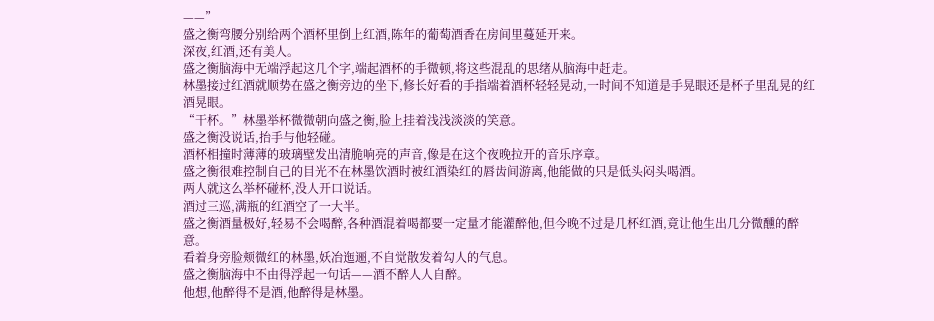——”
盛之衡弯腰分别给两个酒杯里倒上红酒,陈年的葡萄酒香在房间里蔓延开来。
深夜,红酒,还有美人。
盛之衡脑海中无端浮起这几个字,端起酒杯的手微顿,将这些混乱的思绪从脑海中赶走。
林墨接过红酒就顺势在盛之衡旁边的坐下,修长好看的手指端着酒杯轻轻晃动,一时间不知道是手晃眼还是杯子里乱晃的红酒晃眼。
“干杯。”林墨举杯微微朝向盛之衡,脸上挂着浅浅淡淡的笑意。
盛之衡没说话,抬手与他轻碰。
酒杯相撞时薄薄的玻璃壁发出清脆响亮的声音,像是在这个夜晚拉开的音乐序章。
盛之衡很难控制自己的目光不在林墨饮酒时被红酒染红的唇齿间游离,他能做的只是低头闷头喝酒。
两人就这么举杯碰杯,没人开口说话。
酒过三巡,满瓶的红酒空了一大半。
盛之衡酒量极好,轻易不会喝醉,各种酒混着喝都要一定量才能灌醉他,但今晚不过是几杯红酒,竟让他生出几分微醺的醉意。
看着身旁脸颊微红的林墨,妖冶迤逦,不自觉散发着勾人的气息。
盛之衡脑海中不由得浮起一句话——酒不醉人人自醉。
他想,他醉得不是酒,他醉得是林墨。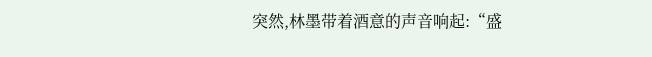突然,林墨带着酒意的声音响起:“盛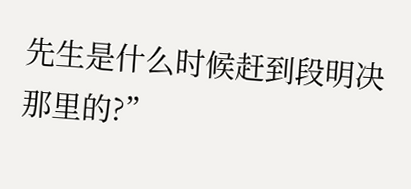先生是什么时候赶到段明决那里的?”